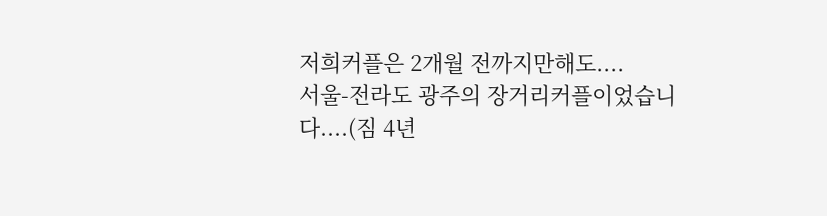저희커플은 2개월 전까지만해도....
서울-전라도 광주의 장거리커플이었습니다....(짐 4년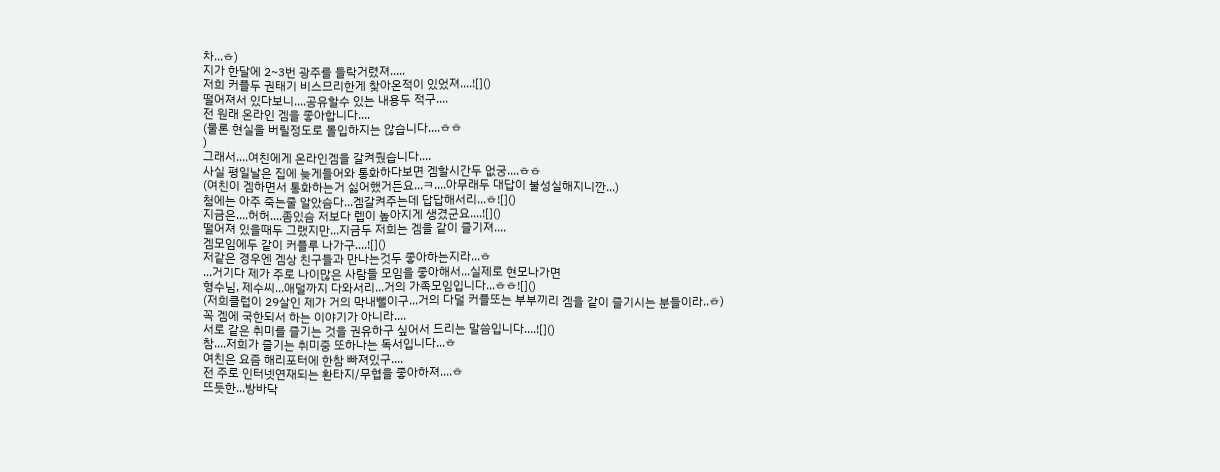차...ㅎ)
지가 한달에 2~3번 광주를 들락거렸져.....
저희 커플두 권태기 비스므리한게 찾아온적이 있었져....![]()
떨어져서 있다보니....공유할수 있는 내용두 적구....
전 원래 온라인 겜을 좋아합니다....
(물론 현실을 버릴정도로 몰입하지는 않습니다....ㅎㅎ
)
그래서....여친에게 온라인겜을 갈켜줬습니다....
사실 평일날은 집에 늦게들어와 통화하다보면 겜할시간두 없궁....ㅎㅎ
(여친이 겜하면서 통화하는거 싫어했거든요...ㅋ....아무래두 대답이 불성실해지니깐...)
첨에는 아주 죽는줄 알았슴다...겜갈켜주는데 답답해서리...ㅎ![]()
지금은....허허....좀있슴 저보다 렙이 높아지게 생겼군요....![]()
떨어져 있을때두 그랬지만...지금두 저희는 겜을 같이 즐기져....
겜모임에두 같이 커플루 나가구....![]()
저같은 경우엔 겜상 친구들과 만나는것두 좋아하는지라...ㅎ
...거기다 제가 주로 나이많은 사람들 모임을 좋아해서...실제로 현모나가면
형수님, 제수씨...애덜까지 다와서리...거의 가족모임입니다...ㅎㅎ![]()
(저희클럽이 29살인 제가 거의 막내뻘이구...거의 다덜 커플또는 부부끼리 겜을 같이 즐기시는 분들이라..ㅎ)
꼭 겜에 국한되서 하는 이야기가 아니라....
서로 같은 취미를 즐기는 것을 권유하구 싶어서 드리는 말씀입니다....![]()
참....저희가 즐기는 취미중 또하나는 독서입니다...ㅎ
여친은 요즘 해리포터에 한참 빠져있구....
전 주로 인터넷연재되는 환타지/무협을 좋아하져....ㅎ
뜨듯한...방바닥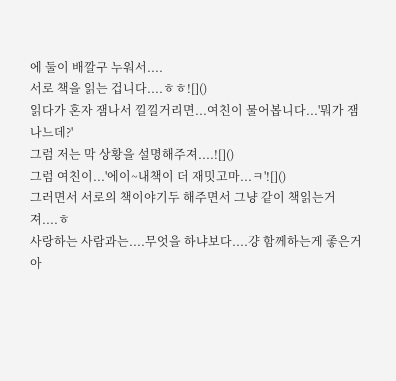에 둘이 배깔구 누워서....
서로 책을 읽는 겁니다....ㅎㅎ![]()
읽다가 혼자 잼나서 낄낄거리면...여친이 물어봅니다...'뭐가 잼나느데?'
그럼 저는 막 상황을 설명해주져....![]()
그럼 여친이...'에이~내책이 더 재밋고마...ㅋ'![]()
그러면서 서로의 책이야기두 해주면서 그냥 같이 책읽는거져....ㅎ
사랑하는 사람과는....무엇을 하냐보다....걍 함께하는게 좋은거 아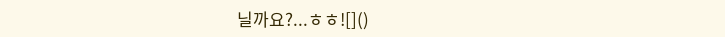닐까요?...ㅎㅎ![]()